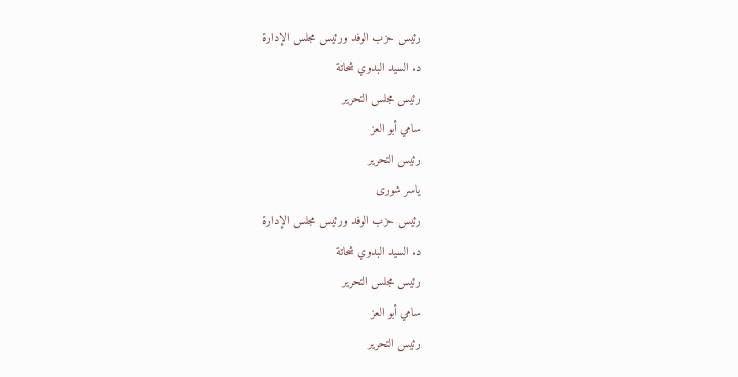رئيس حزب الوفد ورئيس مجلس الإدارة
د. السيد البدوي شحاتة
رئيس مجلس التحرير
سامي أبو العز
رئيس التحرير
ياسر شورى
رئيس حزب الوفد ورئيس مجلس الإدارة
د. السيد البدوي شحاتة
رئيس مجلس التحرير
سامي أبو العز
رئيس التحرير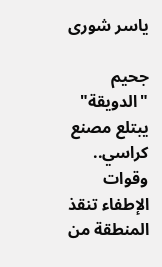ياسر شورى

جحيم "الدويقة" يبتلع مصنع كراسي.. وقوات الإطفاء تنقذ المنطقة من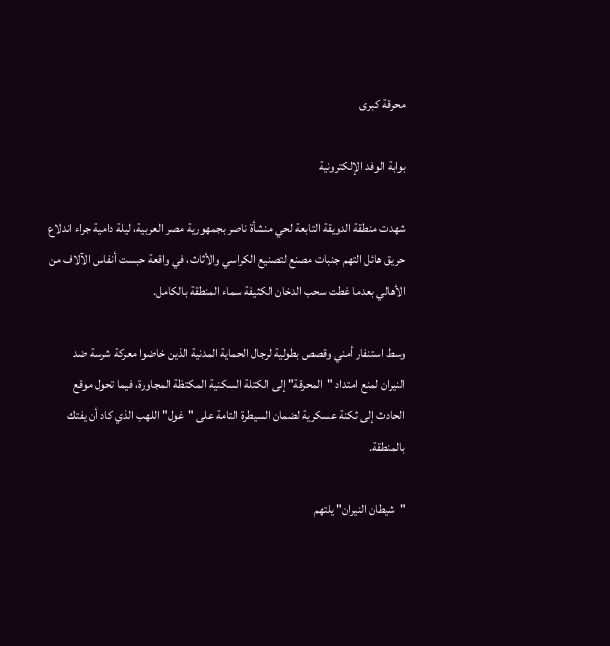محرقة كبرى

بوابة الوفد الإلكترونية

شهدت منطقة الدويقة التابعة لحي منشأة ناصر بجمهورية مصر العربية، ليلة دامية جراء اندلاع حريق هائل التهم جنبات مصنع لتصنيع الكراسي والأثاث، في واقعة حبست أنفاس الآلاف من الأهالي بعدما غطت سحب الدخان الكثيفة سماء المنطقة بالكامل.

وسط استنفار أمني وقصص بطولية لرجال الحماية المدنية الذين خاضوا معركة شرسة ضد النيران لمنع امتداد "المحرقة" إلى الكتلة السكنية المكتظة المجاورة، فيما تحول موقع الحادث إلى ثكنة عسكرية لضمان السيطرة التامة على "غول" اللهب الذي كاد أن يفتك بالمنطقة.

"شيطان النيران" يلتهم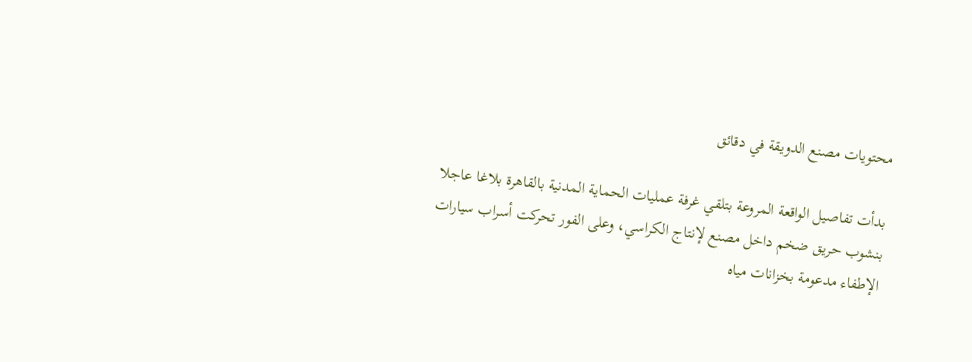محتويات مصنع الدويقة في دقائق

بدأت تفاصيل الواقعة المروعة بتلقي غرفة عمليات الحماية المدنية بالقاهرة بلاغا عاجلا بنشوب حريق ضخم داخل مصنع لإنتاج الكراسي، وعلى الفور تحركت أسراب سيارات الإطفاء مدعومة بخزانات مياه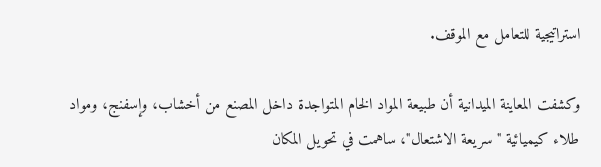استراتيجية للتعامل مع الموقف.

وكشفت المعاينة الميدانية أن طبيعة المواد الخام المتواجدة داخل المصنع من أخشاب، وإسفنج، ومواد طلاء كيميائية "سريعة الاشتعال"، ساهمت في تحويل المكان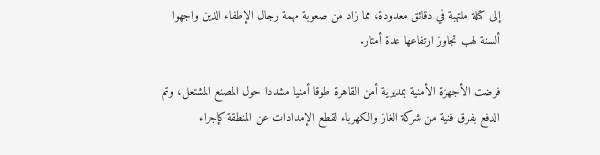إلى كتلة ملتهبة في دقائق معدودة، مما زاد من صعوبة مهمة رجال الإطفاء الذين واجهوا ألسنة لهب تجاوز ارتفاعها عدة أمتار.

فرضت الأجهزة الأمنية بمديرية أمن القاهرة طوقا أمنيا مشددا حول المصنع المشتعل، وتم الدفع بفرق فنية من شركة الغاز والكهرباء لقطع الإمدادات عن المنطقة كإجراء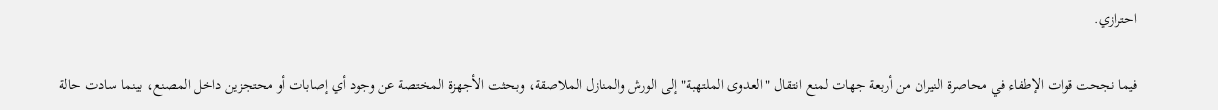احترازي.

فيما نجحت قوات الإطفاء في محاصرة النيران من أربعة جهات لمنع انتقال "العدوى الملتهبة" إلى الورش والمنازل الملاصقة، وبحثت الأجهزة المختصة عن وجود أي إصابات أو محتجزين داخل المصنع، بينما سادت حالة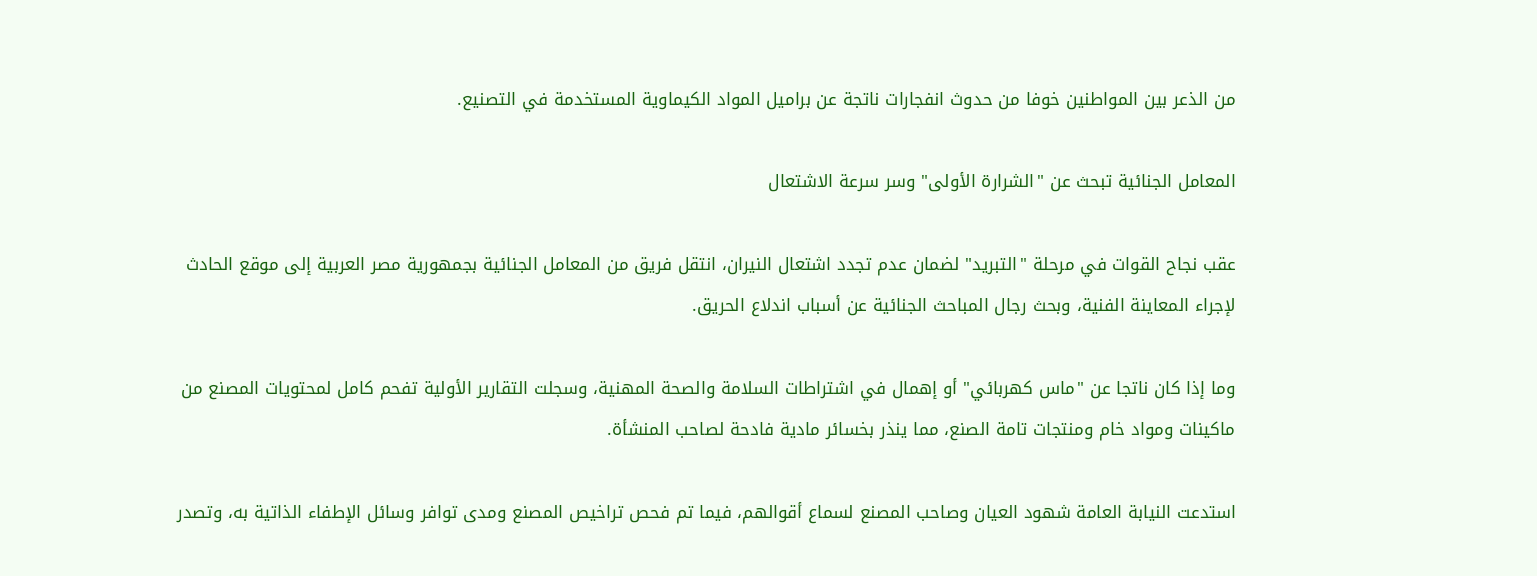من الذعر بين المواطنين خوفا من حدوث انفجارات ناتجة عن براميل المواد الكيماوية المستخدمة في التصنيع.

المعامل الجنائية تبحث عن "الشرارة الأولى" وسر سرعة الاشتعال

عقب نجاح القوات في مرحلة "التبريد" لضمان عدم تجدد اشتعال النيران، انتقل فريق من المعامل الجنائية بجمهورية مصر العربية إلى موقع الحادث لإجراء المعاينة الفنية، وبحث رجال المباحث الجنائية عن أسباب اندلاع الحريق.

وما إذا كان ناتجا عن "ماس كهربائي" أو إهمال في اشتراطات السلامة والصحة المهنية، وسجلت التقارير الأولية تفحم كامل لمحتويات المصنع من ماكينات ومواد خام ومنتجات تامة الصنع، مما ينذر بخسائر مادية فادحة لصاحب المنشأة.

استدعت النيابة العامة شهود العيان وصاحب المصنع لسماع أقوالهم، فيما تم فحص تراخيص المصنع ومدى توافر وسائل الإطفاء الذاتية به، وتصدر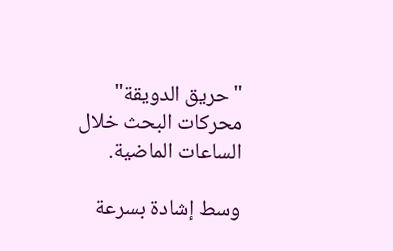"حريق الدويقة" محركات البحث خلال الساعات الماضية.

وسط إشادة بسرعة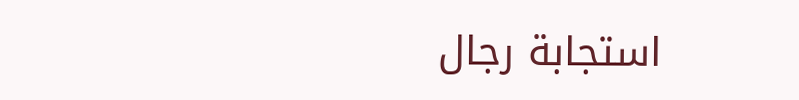استجابة رجال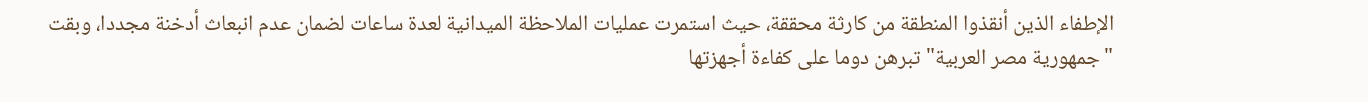الإطفاء الذين أنقذوا المنطقة من كارثة محققة، حيث استمرت عمليات الملاحظة الميدانية لعدة ساعات لضمان عدم انبعاث أدخنة مجددا، وبقت "جمهورية مصر العربية" تبرهن دوما على كفاءة أجهزتها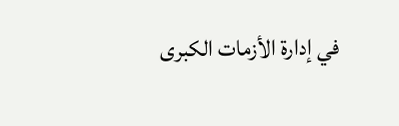في إدارة الأزمات الكبرى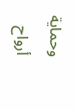وحماية أرواح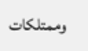وممتلكات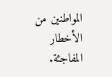المواطنين من الأخطار المفاجئة.